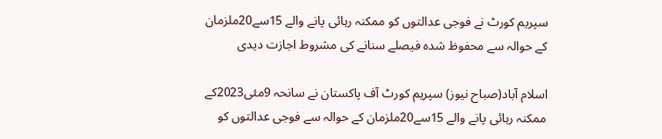سپریم کورٹ نے فوجی عدالتوں کو ممکنہ رہائی پانے والے 15سے20ملزمان کے حوالہ سے محفوظ شدہ فیصلے سنانے کی مشروط اجازت دیدی

اسلام آباد(صباح نیوز) سپریم کورٹ آف پاکستان نے سانحہ 9مئی2023کے ممکنہ رہائی پانے والے 15سے20ملزمان کے حوالہ سے فوجی عدالتوں کو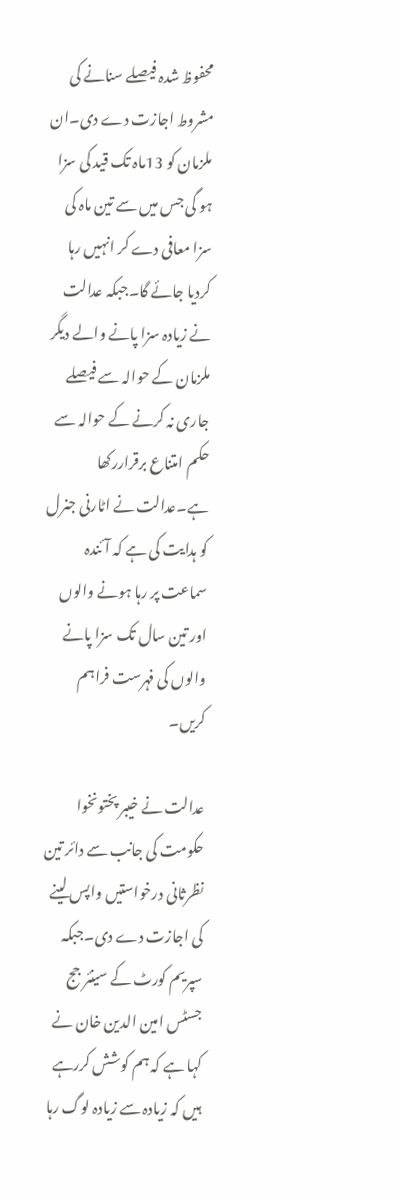محفوظ شدہ فیصلے سنانے کی مشروط اجازت دے دی۔ان ملزمان کو 13ماہ تک قید کی سزا ہو گی جس میں سے تین ماہ کی سزا معافی دے کر انہیں رہا کردیا جائے گا۔جبکہ عدالت نے زیادہ سزا پانے والے دیگر ملزمان کے حوالہ سے فیصلے جاری نہ کرنے کے حوالہ سے حکم امتناع برقراررکھا ہے۔عدالت نے اٹارنی جنرل کو ہدایت کی ہے کہ آئندہ سماعت پر رہا ہونے والوں اور تین سال تک سزا پانے والوں کی فہرست فراہم کریں۔

عدالت نے خیبر پختونخوا حکومت کی جانب سے دائر تین نظرثانی درخواستیں واپس لینے کی اجازت دے دی۔جبکہ سپریم کورٹ کے سینئر جج جسٹس امین الدین خان نے کہا ہے کہ ہم کوشش کررہے ہیں کہ زیادہ سے زیادہ لوگ رہا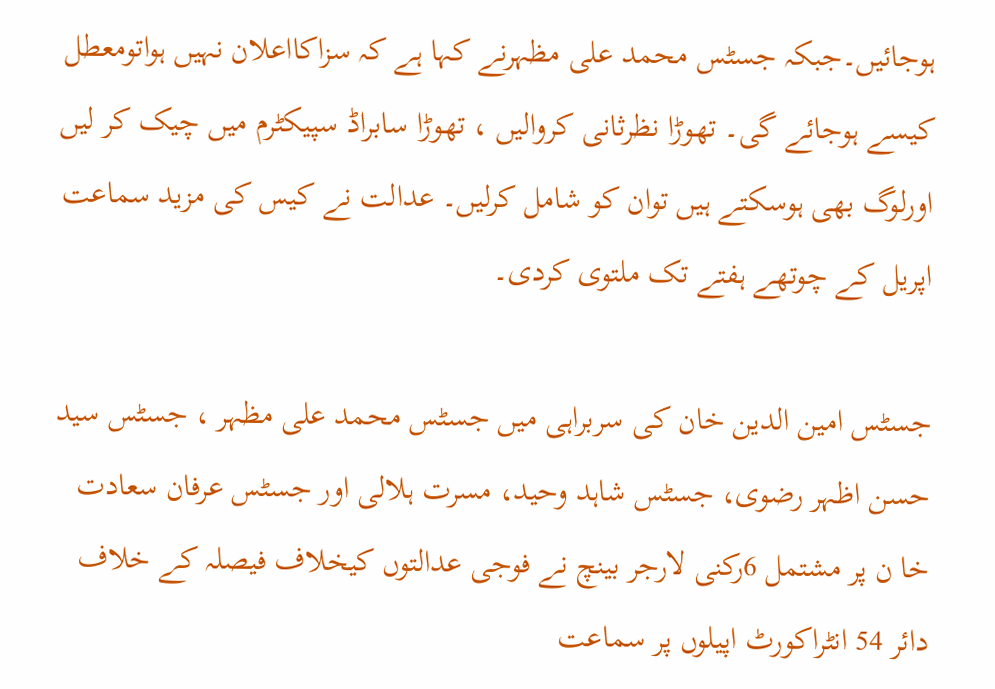ہوجائیں۔جبکہ جسٹس محمد علی مظہرنے کہا ہے کہ سزاکااعلان نہیں ہواتومعطل کیسے ہوجائے گی۔ تھوڑا نظرثانی کروالیں ، تھوڑا سابراڈ سپیکٹرم میں چیک کر لیں اورلوگ بھی ہوسکتے ہیں توان کو شامل کرلیں۔ عدالت نے کیس کی مزید سماعت اپریل کے چوتھے ہفتے تک ملتوی کردی۔

جسٹس امین الدین خان کی سربراہی میں جسٹس محمد علی مظہر ، جسٹس سید حسن اظہر رضوی، جسٹس شاہد وحید، مسرت ہلالی اور جسٹس عرفان سعادت خا ن پر مشتمل 6رکنی لارجر بینچ نے فوجی عدالتوں کیخلاف فیصلہ کے خلاف دائر 54 انٹراکورٹ اپیلوں پر سماعت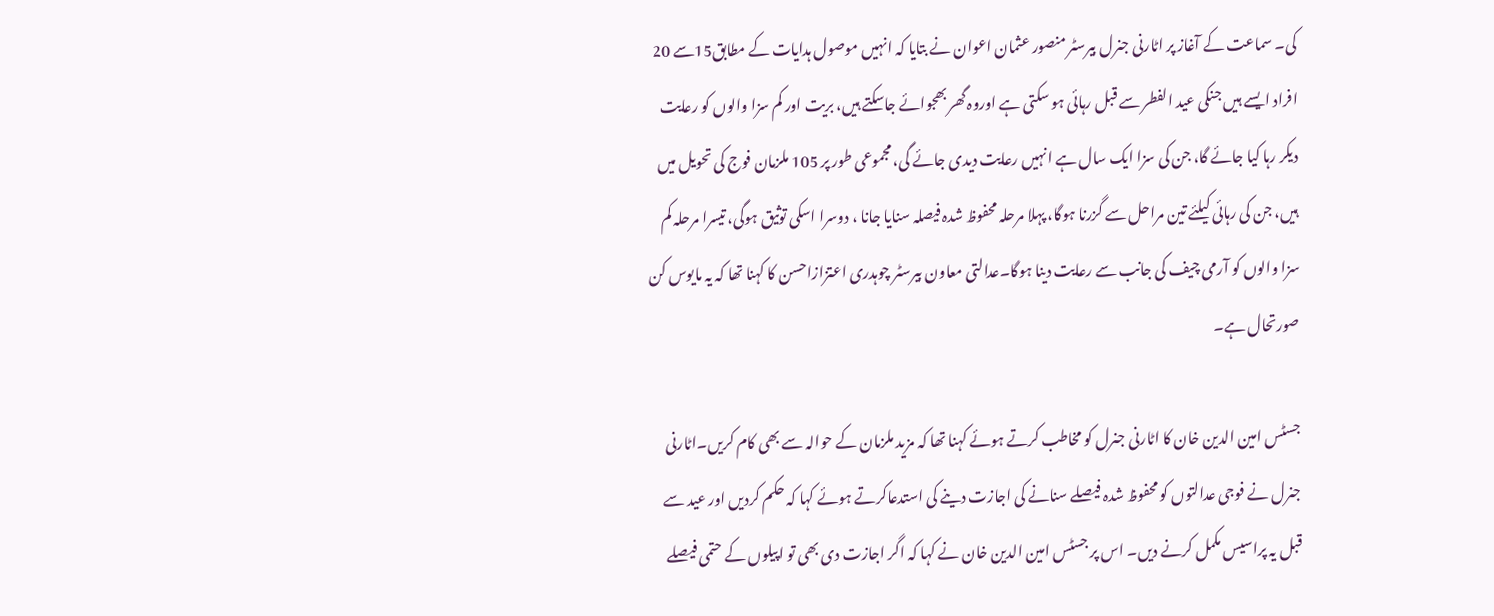کی۔ سماعت کے آغاز پر اٹارنی جنرل بیرسٹر منصور عثمان اعوان نے بتایا کہ انہیں موصول ہدایات کے مطابق15سے 20 افراد ایسے ہیں جنکی عید الفطر سے قبل رہائی ہو سکتی ہے اوروہ گھر بھجوائے جاسکتے ہیں، بریت اور کم سزا والوں کو رعایت دیکر رہا کیا جائے گا، جن کی سزا ایک سال ہے انہیں رعایت دیدی جائے گی، مجموعی طور پر 105 ملزمان فوج کی تحویل میں ہیں، جن کی رہائی کیلئے تین مراحل سے گزرنا ہوگا، پہلا مرحلہ محفوظ شدہ فیصلہ سنایا جانا ، دوسرا اسکی توثیق ہوگی، تیسرا مرحلہ کم سزا والوں کو آرمی چیف کی جانب سے رعایت دینا ہوگا۔عدالتی معاون بیرسٹر چوہدری اعتزازاحسن کا کہنا تھا کہ یہ مایوس کن صورتحال ہے۔

جسٹس امین الدین خان کا اٹارنی جنرل کو مخاطب کرتے ہوئے کہنا تھا کہ مزید ملزمان کے حوالہ سے بھی کام کریں۔اٹارنی جنرل نے فوجی عدالتوں کو محفوظ شدہ فیصلے سنانے کی اجازت دینے کی استدعاکرتے ہوئے کہا کہ حکم کردیں اور عید سے قبل یہ پراسیس مکمل کرنے دیں۔ اس پر جسٹس امین الدین خان نے کہا کہ اگر اجازت دی بھی تو اپیلوں کے حتمی فیصلے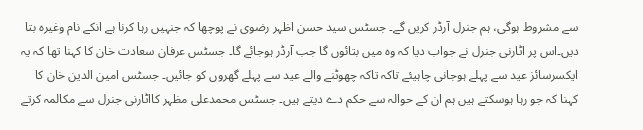سے مشروط ہوگی، ہم جنرل آرڈر کریں گے۔ جسٹس سید حسن اظہر رضوی نے پوچھا کہ جنہیں رہا کرنا ہے انکے نام وغیرہ بتا دیں۔اس پر اٹارنی جنرل نے جواب دیا کہ وہ میں بتائوں گا جب آرڈر ہوجائے گا۔ جسٹس عرفان سعادت خان کا کہنا تھا کہ یہ ایکسرسائز عید سے پہلے ہوجانی چاہیئے تاکہ تاکہ چھوٹنے والے عید سے پہلے گھروں کو جائیں۔ جسٹس امین الدین خان کا کہنا کہ جو رہا ہوسکتے ہیں ہم ان کے حوالہ سے حکم دے دیتے ہیں۔ جسٹس محمدعلی مظہر کااٹارنی جنرل سے مکالمہ کرتے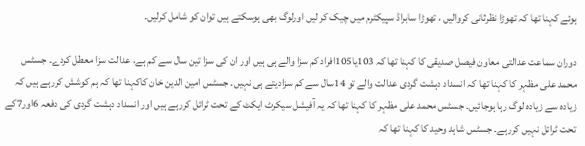ہوئے کہنا تھا کہ تھوڑا نظرثانی کروالیں ، تھوڑا سابراڈ سپیکٹرم میں چیک کر لیں اورلوگ بھی ہوسکتے ہیں توان کو شامل کرلیں۔

دوران سماعت عدالتی معاون فیصل صدیقی کا کہنا تھا کہ 103یا105افراد کم سزا والے ہی ہیں اور ان کی سزا تین سال سے کم ہے، عدالت سزا معطل کردے۔ جسٹس محمد علی مظہر کا کہنا تھا کہ انسداد دہشت گردی عدالت والے تو 14سال سے کم سزادیتے ہی نہیں۔ جسٹس امین الدین خان کاکہنا تھا کہ ہم کوشش کررہے ہیں کہ زیادہ سے زیادہ لوگ رہا ہوجائیں۔ جسٹس محمد علی مظہر کا کہنا تھا کہ یہ آفیشل سیکرٹ ایکٹ کے تحت ٹرائل کررہے ہیں اور انسداد دہشت گردی کی دفعہ 6اور7کے تحت ٹرائل نہیں کررہے۔ جسٹس شاہد وحید کا کہنا تھا کہ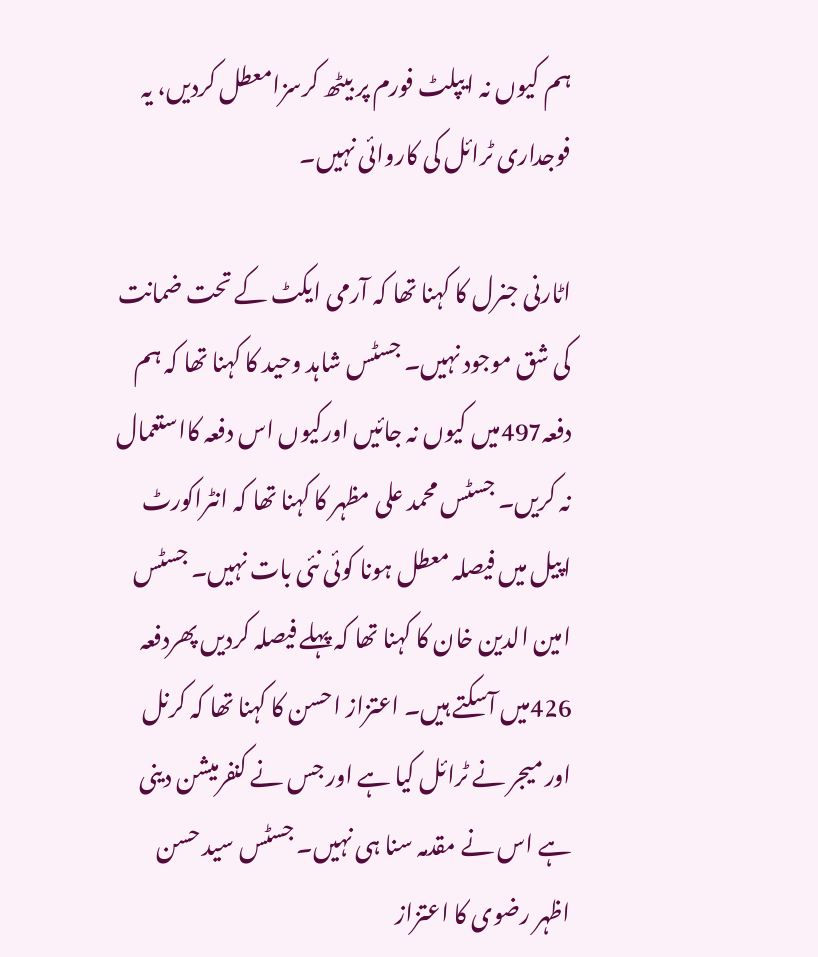ہم کیوں نہ ایپلٹ فورم پر بیٹھ کرسزامعطل کردیں، یہ فوجداری ٹرائل کی کاروائی نہیں۔

اٹارنی جنرل کا کہنا تھا کہ آرمی ایکٹ کے تحت ضمانت کی شق موجود نہیں۔ جسٹس شاہد وحید کا کہنا تھا کہ ہم دفعہ497میں کیوں نہ جائیں اورکیوں اس دفعہ کااستعمال نہ کریں۔ جسٹس محمد علی مظہر کا کہنا تھا کہ انٹراکورٹ اپیل میں فیصلہ معطل ہونا کوئی نئی بات نہیں۔ جسٹس امین الدین خان کا کہنا تھا کہ پہلے فیصلہ کردیں پھردفعہ 426میں آسکتے ہیں۔ اعتزاز احسن کا کہنا تھا کہ کرنل اور میجر نے ٹرائل کیا ہے اور جس نے کنفرمیشن دینی ہے اس نے مقدمہ سنا ہی نہیں۔ جسٹس سید حسن اظہر رضوی کا اعتزاز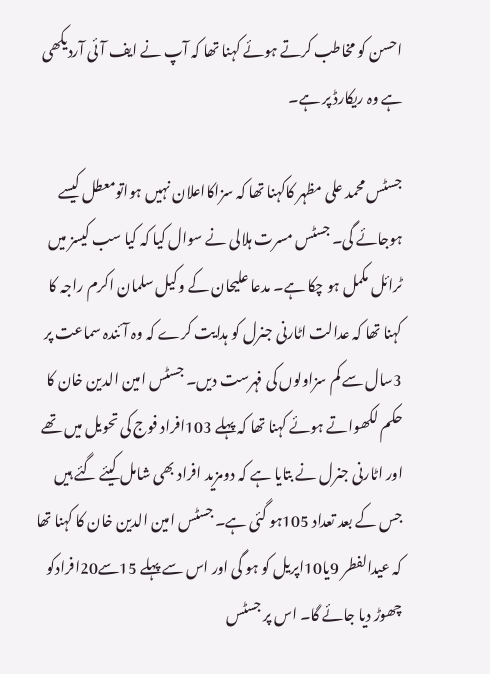احسن کو مخاطب کرتے ہوئے کہنا تھا کہ آپ نے ایف آئی آردیکھی ہے وہ ریکارڈ پر ہے۔

جسٹس محمد علی مظہر کاکہنا تھا کہ سزاکااعلان نہیں ہواتومعطل کیسے ہوجائے گی۔ جسٹس مسرت ہلالی نے سوال کیا کہ کیا سب کیسز میں ٹرائل مکمل ہو چکا ہے۔ مدعا علیحان کے وکیل سلمان اکرم راجہ کا کہنا تھا کہ عدالت اٹارنی جنرل کو ہدایت کرے کہ وہ آئندہ سماعت پر 3سال سے کم سزاولوں کی فہرست دیں۔ جسٹس امین الدین خان کا حکم لکھواتے ہوئے کہنا تھا کہ پہلے 103افراد فوج کی تحویل میں تھے اور اٹارنی جنرل نے بتایا ہے کہ دومزید افراد بھی شامل کیئے گئے ہیں جس کے بعد تعداد 105ہو گئی ہے۔ جسٹس امین الدین خان کا کہنا تھا کہ عیدالفطر 9یا10اپریل کو ہو گی اور اس سے پہلے 15سے20افرادکو چھوڑ دیا جائے گا۔ اس پر جسٹس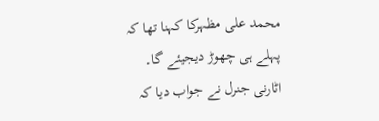محمد علی مظہرکا کہنا تھا کہ پہلے ہی چھوڑ دیجیئے گا۔ اٹارنی جنرل نے جواب دیا کہ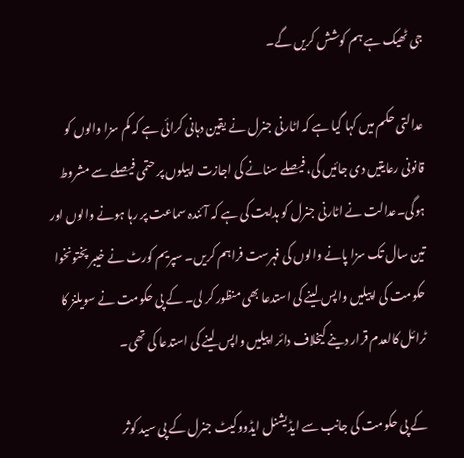جی ٹھیک ہے ہم کوشش کریں گے۔

عدالتی حکم میں کہا گیا ہے کہ اٹارنی جنرل نے یقین دہانی کرائی ہے کہ کم سزا والوں کو قانونی رعایتیں دی جائیں گی، فیصلے سنانے کی اجازت اپیلوں پر حتمی فیصلے سے مشروط ہوگی۔عدالت نے اٹارنی جنرل کو ہدایت کی ہے کہ آئندہ سماعت پر رہا ہونے والوں اور تین سال تک سزا پانے والوں کی فہرست فراہم کریں۔ سپریم کورٹ نے خیبر پختونخوا حکومت کی اپیلیں واپس لینے کی استدعا بھی منظور کر لی۔ کے پی حکومت نے سویلنز کا ٹرائل کالعدم قرار دینے کیخلاف دائر اپیلیں واپس لینے کی استدعا کی تھی۔

کے پی حکومت کی جانب سے ایڈیشنل ایڈووکیٹ جنرل کے پی سید کوثر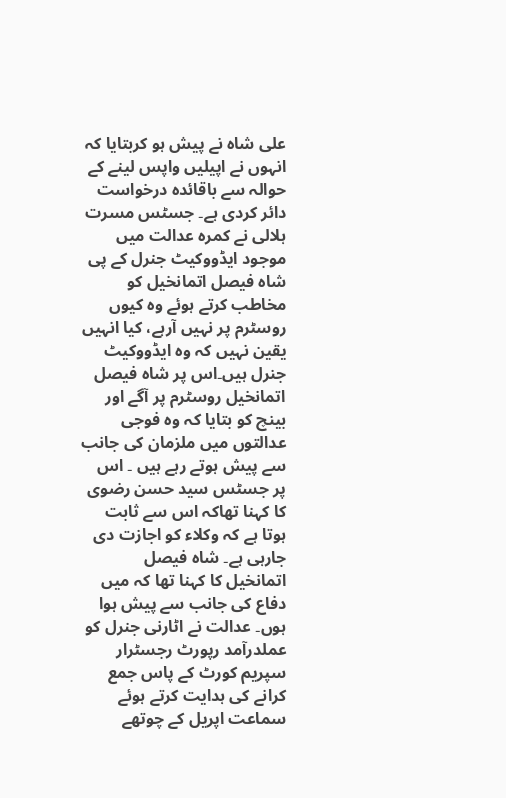علی شاہ نے پیش ہو کربتایا کہ انہوں نے اپیلیں واپس لینے کے حوالہ سے باقائدہ درخواست دائر کردی ہے۔ جسٹس مسرت ہلالی نے کمرہ عدالت میں موجود ایڈووکیٹ جنرل کے پی شاہ فیصل اتمانخیل کو مخاطب کرتے ہوئے وہ کیوں روسٹرم پر نہیں آرہے، کیا انہیں یقین نہیں کہ وہ ایڈووکیٹ جنرل ہیں۔اس پر شاہ فیصل اتمانخیل روسٹرم پر آگے اور بینچ کو بتایا کہ وہ فوجی عدالتوں میں ملزمان کی جانب سے پیش ہوتے رہے ہیں ۔ اس پر جسٹس سید حسن رضوی کا کہنا تھاکہ اس سے ثابت ہوتا ہے کہ وکلاء کو اجازت دی جارہی ہے۔ شاہ فیصل اتمانخیل کا کہنا تھا کہ میں دفاع کی جانب سے پیش ہوا ہوں۔ عدالت نے اٹارنی جنرل کو عملدرآمد رپورٹ رجسٹرار سپریم کورٹ کے پاس جمع کرانے کی ہدایت کرتے ہوئے سماعت اپریل کے چوتھے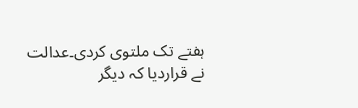ہفتے تک ملتوی کردی۔عدالت نے قراردیا کہ دیگر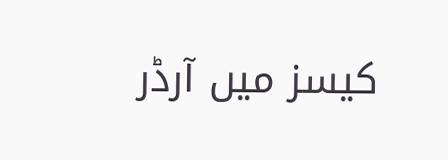کیسز میں آرڈر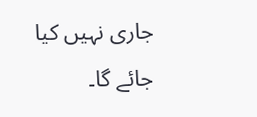جاری نہیں کیا جائے گا۔